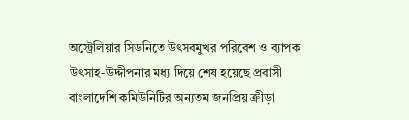অস্ট্রেলিয়ার সিডনিতে উৎসবমুখর পরিবেশ ও ব্যাপক উৎসাহ-উদ্দীপনার মধ্য দিয়ে শেষ হয়েছে প্রবাসী বাংলাদেশি কমিউনিটির অন্যতম জনপ্রিয় ক্রীড়া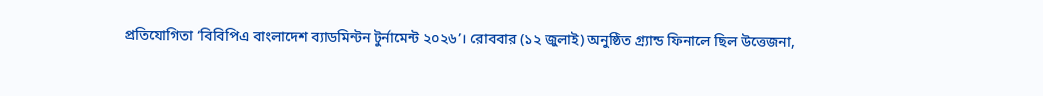প্রতিযোগিতা ‘বিবিপিএ বাংলাদেশ ব্যাডমিন্টন টুর্নামেন্ট ২০২৬’। রোববার (১২ জুলাই) অনুষ্ঠিত গ্র্যান্ড ফিনালে ছিল উত্তেজনা,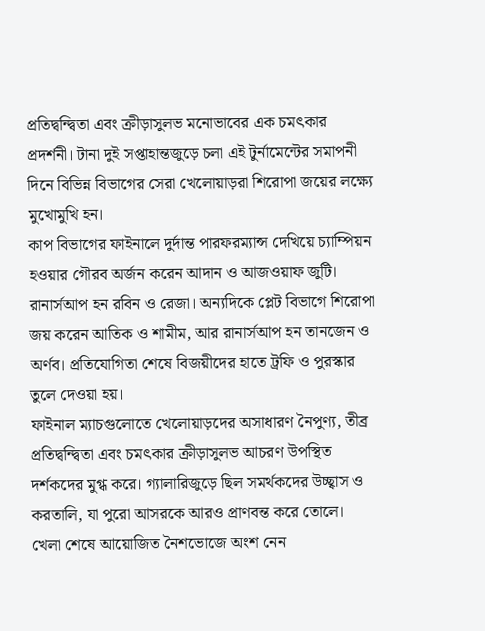প্রতিদ্বন্দ্বিতা এবং ক্রীড়াসুলভ মনোভাবের এক চমৎকার প্রদর্শনী। টানা দুই সপ্তাহান্তজুড়ে চলা এই টুর্নামেন্টের সমাপনী দিনে বিভিন্ন বিভাগের সেরা খেলোয়াড়রা শিরোপা জয়ের লক্ষ্যে মুখোমুখি হন।
কাপ বিভাগের ফাইনালে দুর্দান্ত পারফরম্যান্স দেখিয়ে চ্যাম্পিয়ন হওয়ার গৌরব অর্জন করেন আদান ও আজওয়াফ জুটি। রানার্সআপ হন রবিন ও রেজা। অন্যদিকে প্লেট বিভাগে শিরোপা জয় করেন আতিক ও শামীম, আর রানার্সআপ হন তানজেন ও অর্ণব। প্রতিযোগিতা শেষে বিজয়ীদের হাতে ট্রফি ও পুরস্কার তুলে দেওয়া হয়।
ফাইনাল ম্যাচগুলোতে খেলোয়াড়দের অসাধারণ নৈপুণ্য, তীব্র প্রতিদ্বন্দ্বিতা এবং চমৎকার ক্রীড়াসুলভ আচরণ উপস্থিত দর্শকদের মুগ্ধ করে। গ্যালারিজুড়ে ছিল সমর্থকদের উচ্ছ্বাস ও করতালি, যা পুরো আসরকে আরও প্রাণবন্ত করে তোলে।
খেলা শেষে আয়োজিত নৈশভোজে অংশ নেন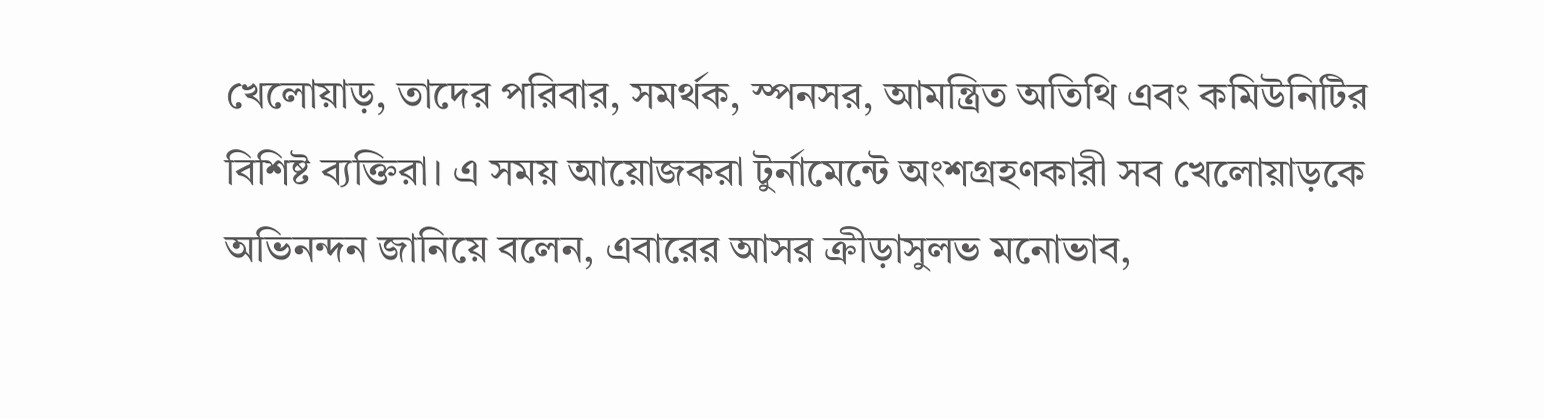খেলোয়াড়, তাদের পরিবার, সমর্থক, স্পনসর, আমন্ত্রিত অতিথি এবং কমিউনিটির বিশিষ্ট ব্যক্তিরা। এ সময় আয়োজকরা টুর্নামেন্টে অংশগ্রহণকারী সব খেলোয়াড়কে অভিনন্দন জানিয়ে বলেন, এবারের আসর ক্রীড়াসুলভ মনোভাব,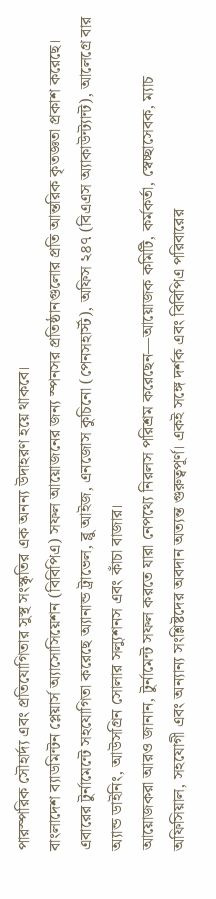পারস্পরিক সৌহার্দ্য এবং প্রতিযোগিতার সুস্থ সংস্কৃতির এক অনন্য উদাহরণ হয়ে থাকবে।
বাংলাদেশ ব্যাডমিন্টন প্লেয়ার্স অ্যাসোসিয়েশন (বিবিপিএ) সফল আয়োজনের জন্য স্পনসর প্রতিষ্ঠানগুলোর প্রতি আন্তরিক কৃতজ্ঞতা প্রকাশ করেছে। এবারের টুর্নামেন্টে সহযোগিতা করেছে অ্যানান্ড ট্রাভেল, ব্লু আইজ, এনজোস কুচিনো (পেনসহার্স্ট), অফিস ২৪৭ (বিএএস অ্যাকাউন্ট্যান্ট), আলেগ্রে বার অ্যান্ড ডাইনিং, আউসগ্রিন সোলার সল্যুশনস এবং কাঁচা বাজার।
আয়োজকরা আরও জানান, টুর্নামেন্ট সফল করতে যারা নেপথ্যে নিরলস পরিশ্রম করেছেন—আয়োজক কমিটি, কর্মকর্তা, স্বেচ্ছাসেবক, ম্যাচ অফিসিয়াল, সহযোগী এবং অন্যান্য সংশ্লিষ্টদের অবদান অত্যন্ত গুরুত্বপূর্ণ। একই সঙ্গে দর্শক এবং বিবিপিএ পরিবারের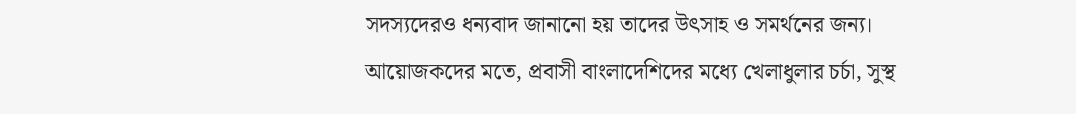সদস্যদেরও ধন্যবাদ জানানো হয় তাদের উৎসাহ ও সমর্থনের জন্য।
আয়োজকদের মতে, প্রবাসী বাংলাদেশিদের মধ্যে খেলাধুলার চর্চা, সুস্থ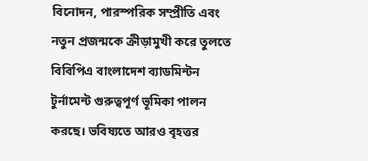বিনোদন, পারস্পরিক সম্প্রীতি এবং নতুন প্রজন্মকে ক্রীড়ামুখী করে তুলতে বিবিপিএ বাংলাদেশ ব্যাডমিন্টন টুর্নামেন্ট গুরুত্বপূর্ণ ভূমিকা পালন করছে। ভবিষ্যতে আরও বৃহত্তর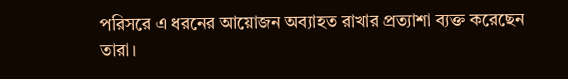পরিসরে এ ধরনের আয়োজন অব্যাহত রাখার প্রত্যাশা ব্যক্ত করেছেন তারা।